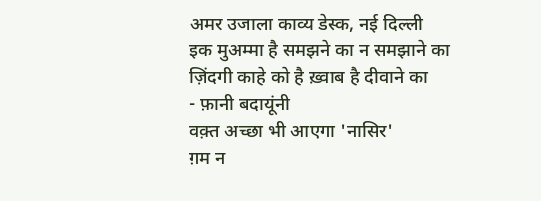अमर उजाला काव्य डेस्क, नई दिल्ली
इक मुअम्मा है समझने का न समझाने का
ज़िंदगी काहे को है ख़्वाब है दीवाने का
- फ़ानी बदायूंनी
वक़्त अच्छा भी आएगा 'नासिर'
ग़म न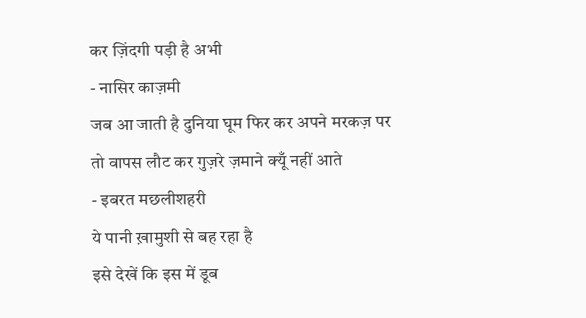कर ज़िंदगी पड़ी है अभी
- नासिर काज़मी
जब आ जाती है दुनिया घूम फिर कर अपने मरकज़ पर
तो वापस लौट कर गुज़रे ज़माने क्यूँ नहीं आते
- इबरत मछलीशहरी
ये पानी ख़ामुशी से बह रहा है
इसे देखें कि इस में डूब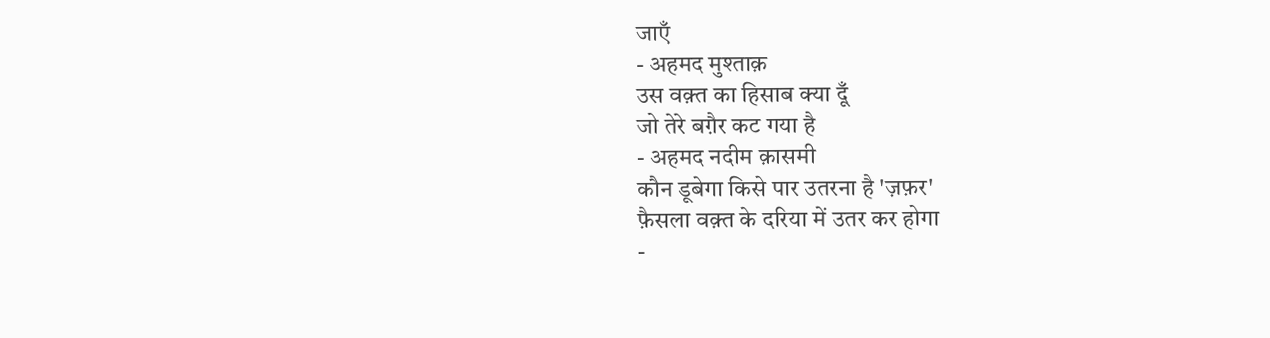जाएँ
- अहमद मुश्ताक़
उस वक़्त का हिसाब क्या दूँ
जो तेरे बग़ैर कट गया है
- अहमद नदीम क़ासमी
कौन डूबेगा किसे पार उतरना है 'ज़फ़र'
फ़ैसला वक़्त के दरिया में उतर कर होगा
-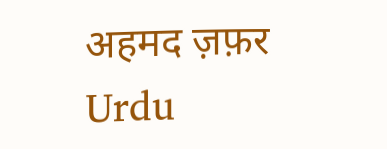अहमद ज़फ़र
Urdu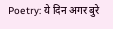Poetry: ये दिन अगर बुरे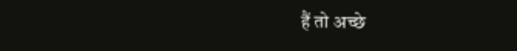हैं तो अच्छे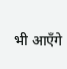भी आएँगे